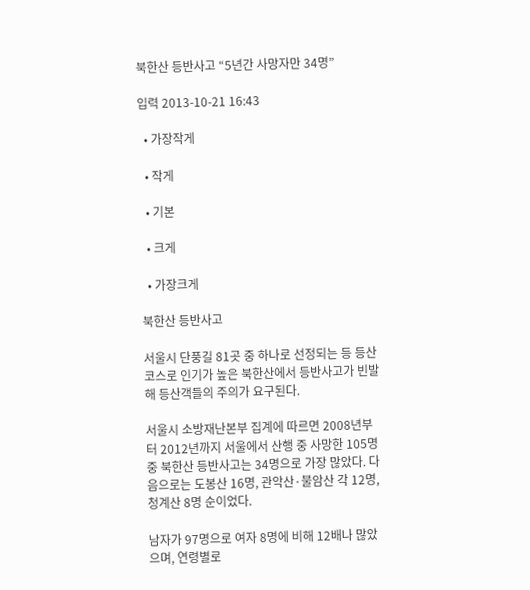북한산 등반사고 “5년간 사망자만 34명”

입력 2013-10-21 16:43

  • 가장작게

  • 작게

  • 기본

  • 크게

  • 가장크게

북한산 등반사고

서울시 단풍길 81곳 중 하나로 선정되는 등 등산코스로 인기가 높은 북한산에서 등반사고가 빈발해 등산객들의 주의가 요구된다.

서울시 소방재난본부 집계에 따르면 2008년부터 2012년까지 서울에서 산행 중 사망한 105명 중 북한산 등반사고는 34명으로 가장 많았다. 다음으로는 도봉산 16명, 관악산·불암산 각 12명, 청계산 8명 순이었다.

남자가 97명으로 여자 8명에 비해 12배나 많았으며, 연령별로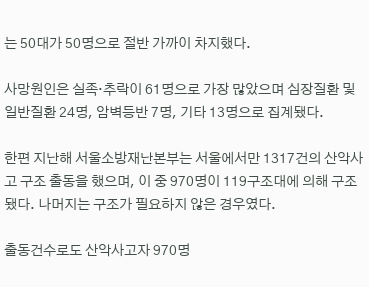는 50대가 50명으로 절반 가까이 차지했다.

사망원인은 실족·추락이 61명으로 가장 많았으며 심장질환 및 일반질환 24명, 암벽등반 7명, 기타 13명으로 집계됐다.

한편 지난해 서울소방재난본부는 서울에서만 1317건의 산악사고 구조 출동을 했으며, 이 중 970명이 119구조대에 의해 구조됐다. 나머지는 구조가 필요하지 않은 경우였다.

출동건수로도 산악사고자 970명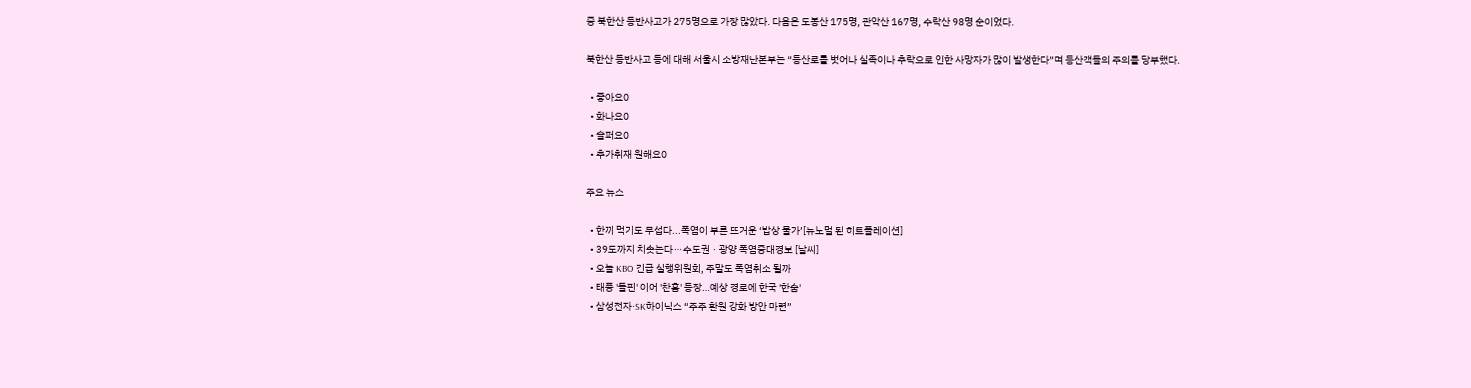중 북한산 등반사고가 275명으로 가장 많았다. 다음은 도봉산 175명, 관악산 167명, 수락산 98명 순이었다.

북한산 등반사고 등에 대해 서울시 소방재난본부는 “등산로를 벗어나 실족이나 추락으로 인한 사망자가 많이 발생한다”며 등산객들의 주의를 당부했다.

  • 좋아요0
  • 화나요0
  • 슬퍼요0
  • 추가취재 원해요0

주요 뉴스

  • 한끼 먹기도 무섭다...폭염이 부른 뜨거운 ‘밥상 물가’[뉴노멀 된 히트플레이션]
  • 39도까지 치솟는다⋯수도권ㆍ광양 폭염중대경보 [날씨]
  • 오늘 KBO 긴급 실행위원회, 주말도 폭염취소 될까
  • 태풍 '돌핀' 이어 '찬홈' 등장…예상 경로에 한국 '한숨'
  • 삼성전자·SK하이닉스 “주주 환원 강화 방안 마련”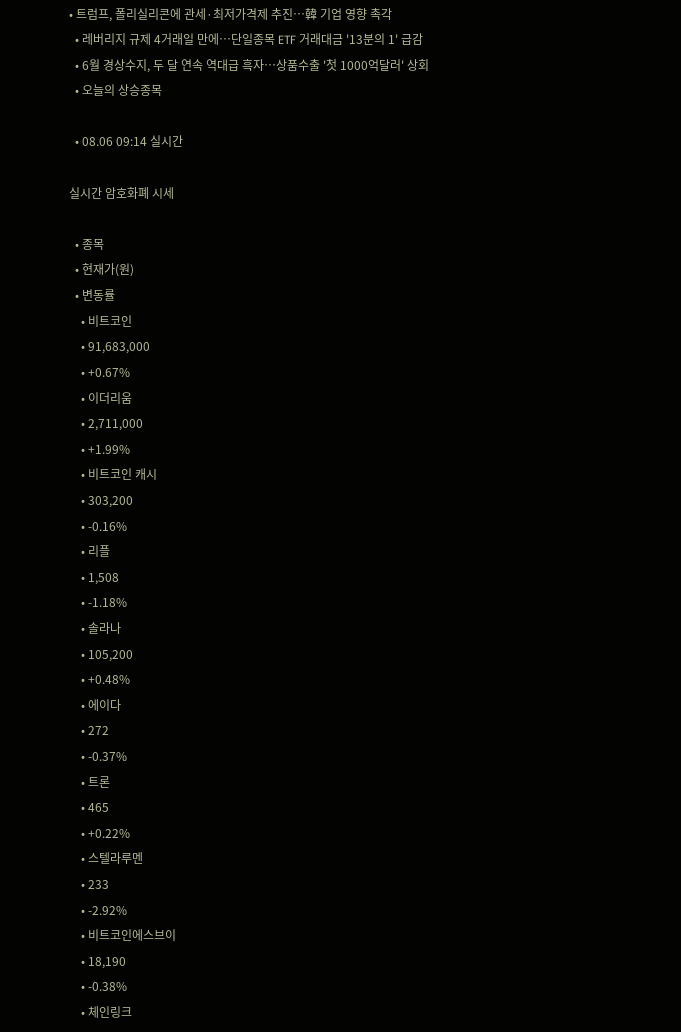• 트럼프, 폴리실리콘에 관세·최저가격제 추진…韓 기업 영향 촉각
  • 레버리지 규제 4거래일 만에…단일종목 ETF 거래대금 '13분의 1' 급감
  • 6월 경상수지, 두 달 연속 역대급 흑자⋯상품수출 '첫 1000억달러' 상회
  • 오늘의 상승종목

  • 08.06 09:14 실시간

실시간 암호화폐 시세

  • 종목
  • 현재가(원)
  • 변동률
    • 비트코인
    • 91,683,000
    • +0.67%
    • 이더리움
    • 2,711,000
    • +1.99%
    • 비트코인 캐시
    • 303,200
    • -0.16%
    • 리플
    • 1,508
    • -1.18%
    • 솔라나
    • 105,200
    • +0.48%
    • 에이다
    • 272
    • -0.37%
    • 트론
    • 465
    • +0.22%
    • 스텔라루멘
    • 233
    • -2.92%
    • 비트코인에스브이
    • 18,190
    • -0.38%
    • 체인링크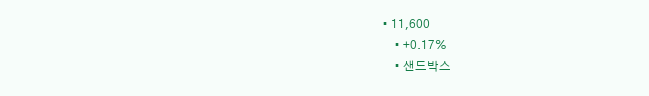• 11,600
    • +0.17%
    • 샌드박스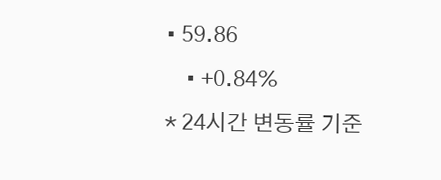• 59.86
    • +0.84%
* 24시간 변동률 기준